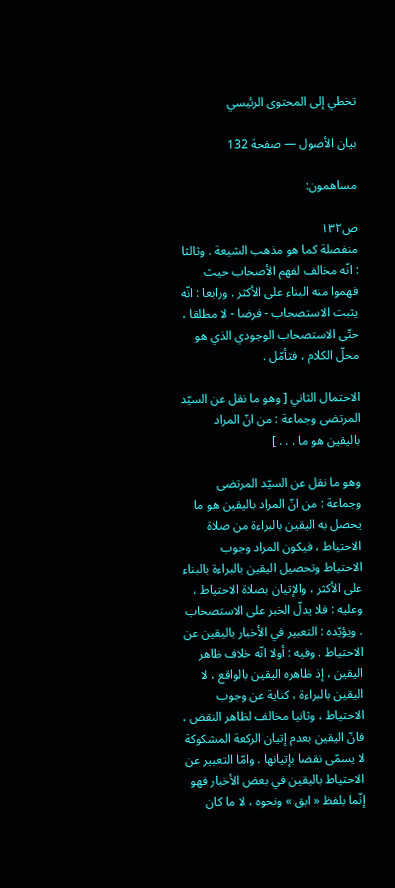تخطي إلى المحتوى الرئيسي

بيان الأصول — صفحة 132

مساهمون:

ص١٣٢
منفصلة كما هو مذهب الشيعة . وثالثا : انّه مخالف لفهم الأصحاب حيث فهموا منه البناء على الأكثر . ورابعا : انّه يثبت الاستصحاب - فرضا - لا مطلقا ، حتّى الاستصحاب الوجودي الذي هو محلّ الكلام ، فتأمّل .

الاحتمال الثاني [ وهو ما نقل عن السيّد المرتضى وجماعة : من انّ المراد باليقين هو ما . . . ]

وهو ما نقل عن السيّد المرتضى وجماعة : من انّ المراد باليقين هو ما يحصل به اليقين بالبراءة من صلاة الاحتياط ، فيكون المراد وجوب الاحتياط وتحصيل اليقين بالبراءة بالبناء على الأكثر ، والإتيان بصلاة الاحتياط ، وعليه : فلا يدلّ الخبر على الاستصحاب . ويؤيّده : التعبير في الأخبار باليقين عن الاحتياط . وفيه : أولا انّه خلاف ظاهر اليقين ، إذ ظاهره اليقين بالواقع ، لا اليقين بالبراءة ، كناية عن وجوب الاحتياط ، وثانيا مخالف لظاهر النقض ، فانّ اليقين بعدم إتيان الركعة المشكوكة لا يسمّى نقضا بإتيانها . وامّا التعبير عن الاحتياط باليقين في بعض الأخبار فهو إنّما بلفظ « ابق » ونحوه ، لا ما كان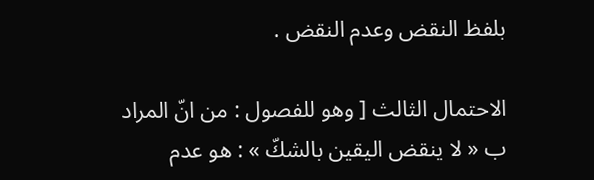بلفظ النقض وعدم النقض .

الاحتمال الثالث [ وهو للفصول : من انّ المراد ب « لا ينقض اليقين بالشكّ » : هو عدم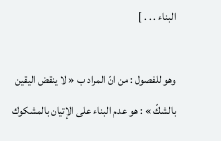البناء . . . ]

وهو للفصول : من انّ المراد ب « لا ينقض اليقين بالشكّ » : هو عدم البناء على الإتيان بالمشكوك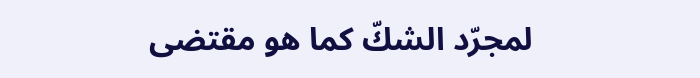لمجرّد الشكّ كما هو مقتضى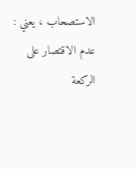الاستصحاب ، يعني : عدم الاقتصار على الركعة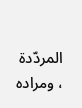المردّدة ، ومراده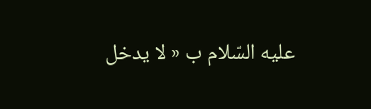عليه السّلام ب « لا يدخل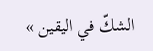الشكّ في اليقين »